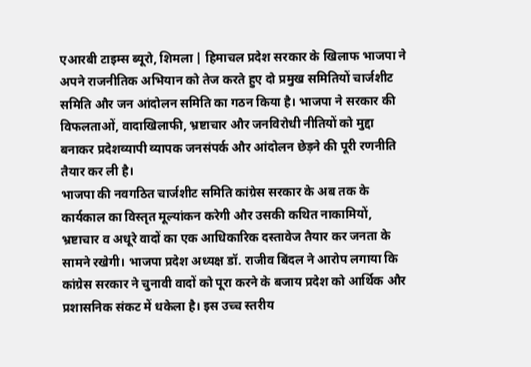एआरबी टाइम्स ब्यूरो, शिमला | हिमाचल प्रदेश सरकार के खिलाफ भाजपा ने अपने राजनीतिक अभियान को तेज करते हुए दो प्रमुख समितियों चार्जशीट समिति और जन आंदोलन समिति का गठन किया है। भाजपा ने सरकार की विफलताओं, वादाखिलाफी, भ्रष्टाचार और जनविरोधी नीतियों को मुद्दा बनाकर प्रदेशव्यापी व्यापक जनसंपर्क और आंदोलन छेड़ने की पूरी रणनीति तैयार कर ली है।
भाजपा की नवगठित चार्जशीट समिति कांग्रेस सरकार के अब तक के कार्यकाल का विस्तृत मूल्यांकन करेगी और उसकी कथित नाकामियों, भ्रष्टाचार व अधूरे वादों का एक आधिकारिक दस्तावेज तैयार कर जनता के सामने रखेगी। भाजपा प्रदेश अध्यक्ष डॉ. राजीव बिंदल ने आरोप लगाया कि कांग्रेस सरकार ने चुनावी वादों को पूरा करने के बजाय प्रदेश को आर्थिक और प्रशासनिक संकट में धकेला है। इस उच्च स्तरीय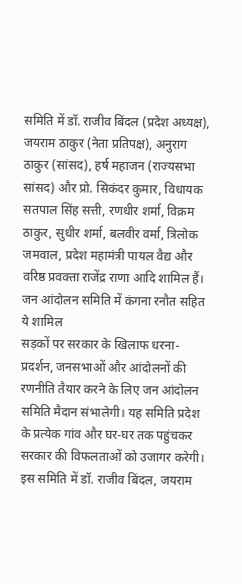समिति में डॉ. राजीव बिंदल (प्रदेश अध्यक्ष), जयराम ठाकुर (नेता प्रतिपक्ष), अनुराग ठाकुर (सांसद), हर्ष महाजन (राज्यसभा सांसद) और प्रो. सिकंदर कुमार, विधायक सतपाल सिंह सत्ती, रणधीर शर्मा, विक्रम ठाकुर, सुधीर शर्मा, बलवीर वर्मा, त्रिलोक जमवाल, प्रदेश महामंत्री पायल वैद्य और वरिष्ठ प्रवक्ता राजेंद्र राणा आदि शामिल हैं।
जन आंदोलन समिति में कंगना रनौत सहित ये शामिल
सड़कों पर सरकार के खिलाफ धरना-प्रदर्शन, जनसभाओं और आंदोलनों की रणनीति तैयार करने के लिए जन आंदोलन समिति मैदान संभालेगी। यह समिति प्रदेश के प्रत्येक गांव और घर-घर तक पहुंचकर सरकार की विफलताओं को उजागर करेगी। इस समिति में डॉ. राजीव बिंदल, जयराम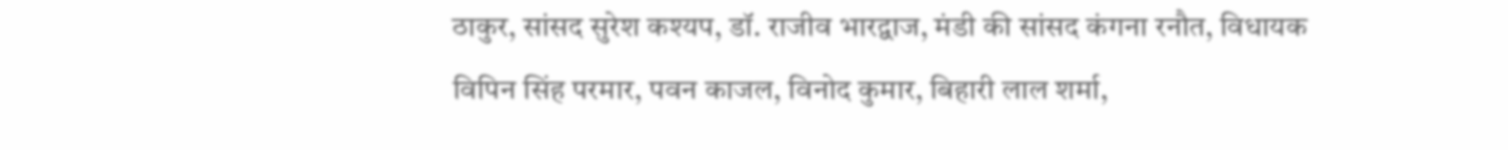ठाकुर, सांसद सुरेश कश्यप, डॉ. राजीव भारद्वाज, मंडी की सांसद कंगना रनौत, विधायक विपिन सिंह परमार, पवन काजल, विनोद कुमार, बिहारी लाल शर्मा,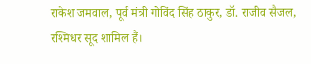राकेश जमवाल, पूर्व मंत्री गोविंद सिंह ठाकुर, डॉ. राजीव सैजल, रश्मिधर सूद शामिल हैं।